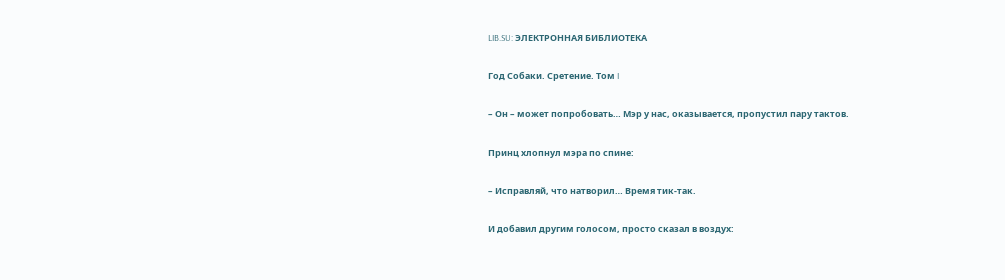LIB.SU: ЭЛЕКТРОННАЯ БИБЛИОТЕКА

Год Собаки. Сретение. Том I

– Он – может попробовать… Мэр у нас, оказывается, пропустил пару тактов.

Принц хлопнул мэра по спине:

– Исправляй, что натворил… Время тик‑так.

И добавил другим голосом, просто сказал в воздух: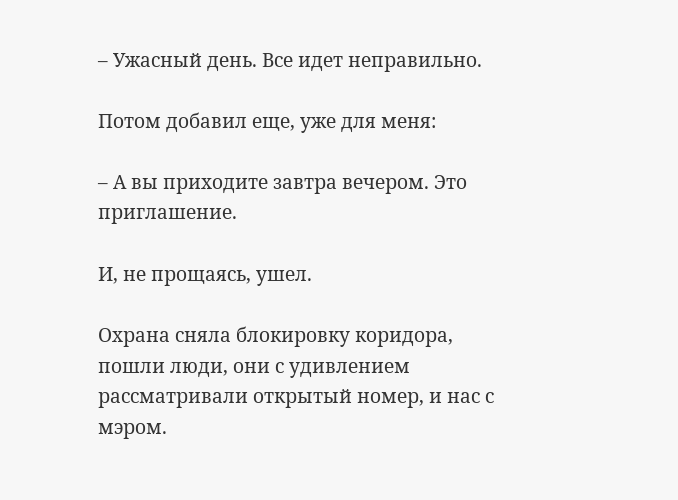– Ужасный день. Все идет неправильно.

Потом добавил еще, уже для меня:

– А вы приходите завтра вечером. Это приглашение.

И, не прощаясь, ушел.

Охрана сняла блокировку коридора, пошли люди, они с удивлением рассматривали открытый номер, и нас с мэром.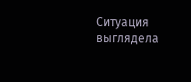Ситуация выглядела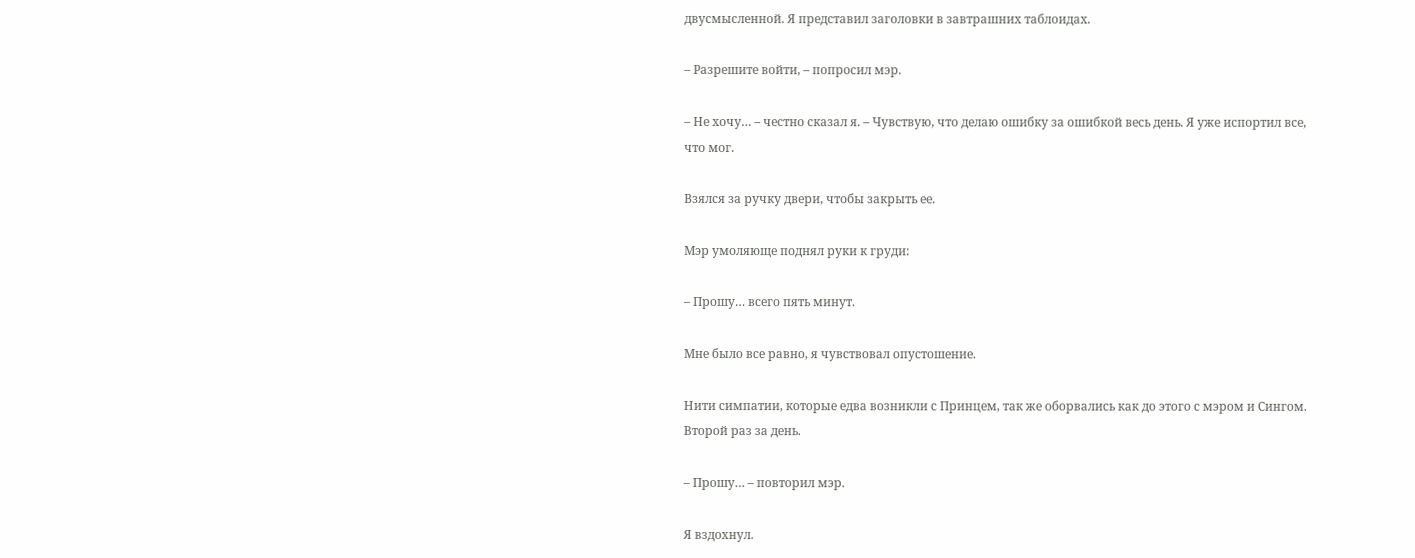двусмысленной. Я представил заголовки в завтрашних таблоидах.

– Разрешите войти, – попросил мэр.

– Не хочу… – честно сказал я. – Чувствую, что делаю ошибку за ошибкой весь день. Я уже испортил все, что мог.

Взялся за ручку двери, чтобы закрыть ее.

Мэр умоляюще поднял руки к груди:

– Прошу… всего пять минут.

Мне было все равно, я чувствовал опустошение.

Нити симпатии, которые едва возникли с Принцем, так же оборвались как до этого с мэром и Сингом. Второй раз за день.

– Прошу… – повторил мэр.

Я вздохнул.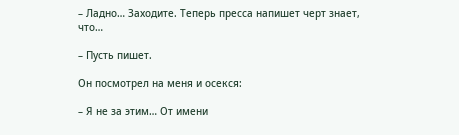– Ладно… Заходите. Теперь пресса напишет черт знает, что…

– Пусть пишет.

Он посмотрел на меня и осекся:

– Я не за этим… От имени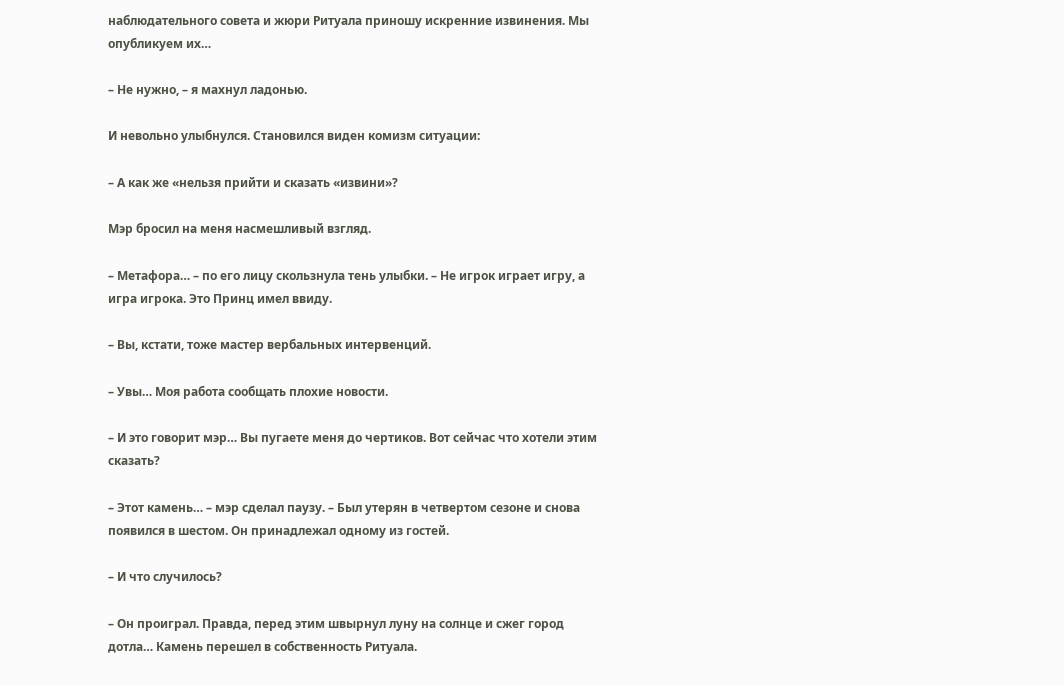наблюдательного совета и жюри Ритуала приношу искренние извинения. Мы опубликуем их…

– Не нужно, – я махнул ладонью.

И невольно улыбнулся. Становился виден комизм ситуации:

– А как же «нельзя прийти и сказать «извини»?

Мэр бросил на меня насмешливый взгляд.

– Метафора… – по его лицу скользнула тень улыбки. – Не игрок играет игру, а игра игрока. Это Принц имел ввиду.

– Вы, кстати, тоже мастер вербальных интервенций.

– Увы… Моя работа сообщать плохие новости.

– И это говорит мэр… Вы пугаете меня до чертиков. Вот сейчас что хотели этим сказать?

– Этот камень… – мэр сделал паузу. – Был утерян в четвертом сезоне и снова появился в шестом. Он принадлежал одному из гостей.

– И что случилось?

– Он проиграл. Правда, перед этим швырнул луну на солнце и сжег город дотла… Камень перешел в собственность Ритуала.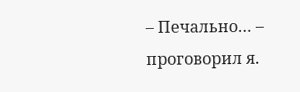– Печально… – проговорил я.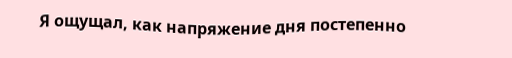Я ощущал, как напряжение дня постепенно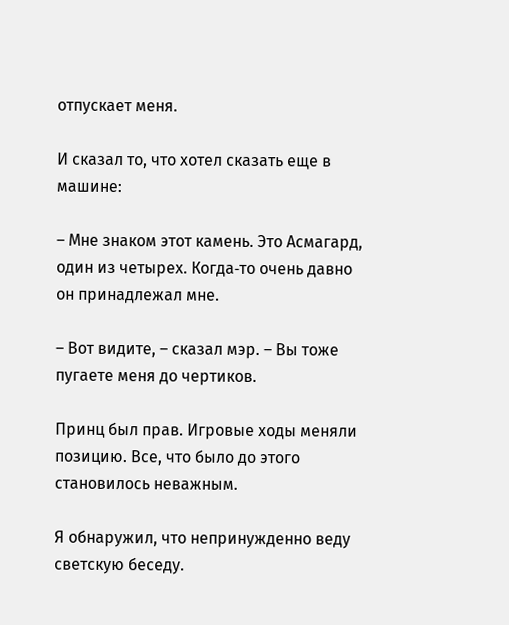отпускает меня.

И сказал то, что хотел сказать еще в машине:

– Мне знаком этот камень. Это Асмагард, один из четырех. Когда‑то очень давно он принадлежал мне.

– Вот видите, – сказал мэр. – Вы тоже пугаете меня до чертиков.

Принц был прав. Игровые ходы меняли позицию. Все, что было до этого становилось неважным.

Я обнаружил, что непринужденно веду светскую беседу.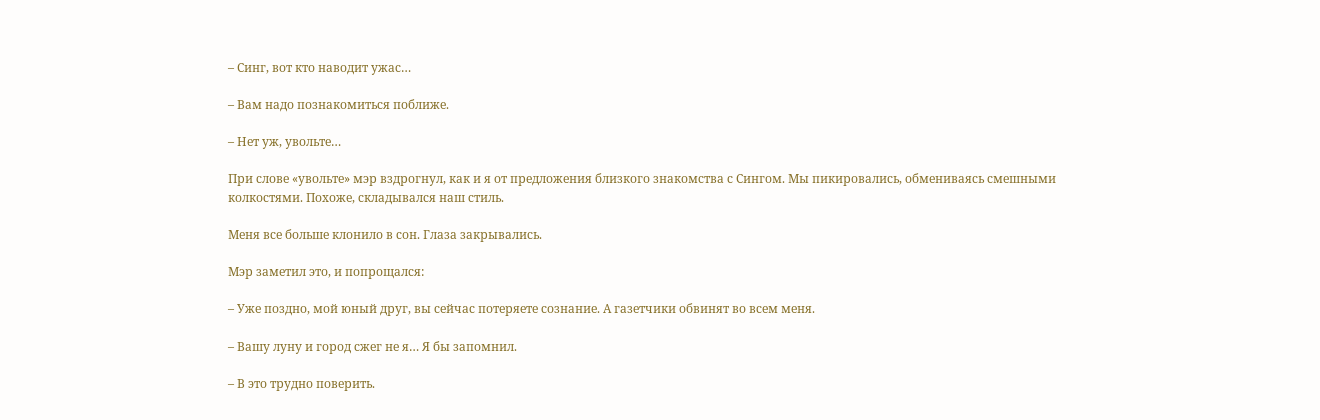– Синг, вот кто наводит ужас…

– Вам надо познакомиться поближе.

– Нет уж, увольте…

При слове «увольте» мэр вздрогнул, как и я от предложения близкого знакомства с Сингом. Мы пикировались, обмениваясь смешными колкостями. Похоже, складывался наш стиль.

Меня все больше клонило в сон. Глаза закрывались.

Мэр заметил это, и попрощался:

– Уже поздно, мой юный друг, вы сейчас потеряете сознание. А газетчики обвинят во всем меня.

– Вашу луну и город сжег не я… Я бы запомнил.

– В это трудно поверить.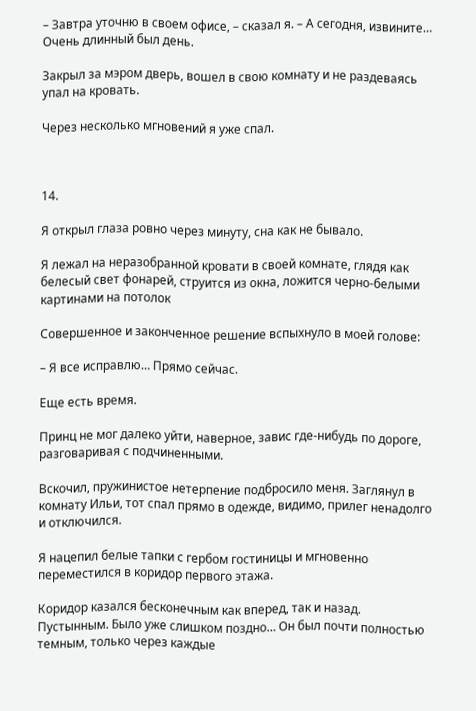– Завтра уточню в своем офисе, – сказал я. – А сегодня, извините… Очень длинный был день.

Закрыл за мэром дверь, вошел в свою комнату и не раздеваясь упал на кровать.

Через несколько мгновений я уже спал.



14.

Я открыл глаза ровно через минуту, сна как не бывало.

Я лежал на неразобранной кровати в своей комнате, глядя как белесый свет фонарей, струится из окна, ложится черно‑белыми картинами на потолок

Совершенное и законченное решение вспыхнуло в моей голове:

– Я все исправлю… Прямо сейчас.

Еще есть время.

Принц не мог далеко уйти, наверное, завис где‑нибудь по дороге, разговаривая с подчиненными.

Вскочил, пружинистое нетерпение подбросило меня. Заглянул в комнату Ильи, тот спал прямо в одежде, видимо, прилег ненадолго и отключился.

Я нацепил белые тапки с гербом гостиницы и мгновенно переместился в коридор первого этажа.

Коридор казался бесконечным как вперед, так и назад. Пустынным. Было уже слишком поздно… Он был почти полностью темным, только через каждые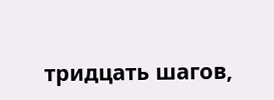тридцать шагов,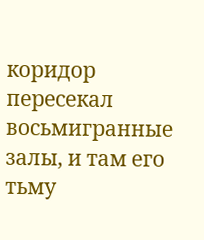коридор пересекал восьмигранные залы, и там его тьму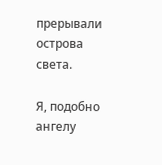прерывали острова света.

Я, подобно ангелу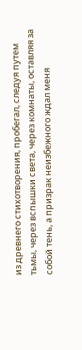из древнего стихотворения, пробегал, следуя путем тьмы, через вспышки света, через комнаты, оставляя за собой тень, а призрак неизбежного ждал меня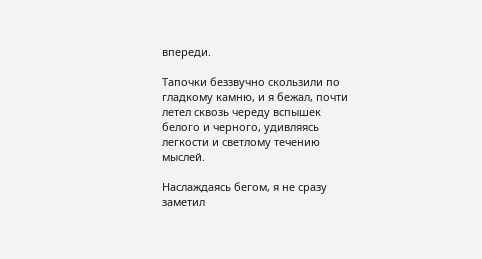впереди.

Тапочки беззвучно скользили по гладкому камню, и я бежал, почти летел сквозь череду вспышек белого и черного, удивляясь легкости и светлому течению мыслей.

Наслаждаясь бегом, я не сразу заметил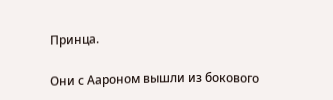Принца.

Они с Аароном вышли из бокового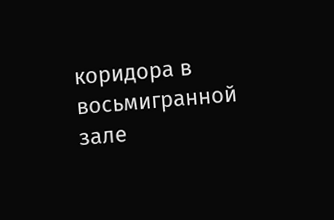коридора в восьмигранной зале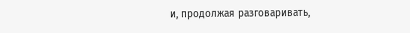и, продолжая разговаривать,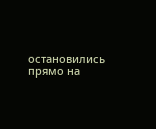остановились прямо на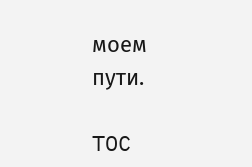моем пути.

TOC